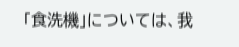「食洗機」については、我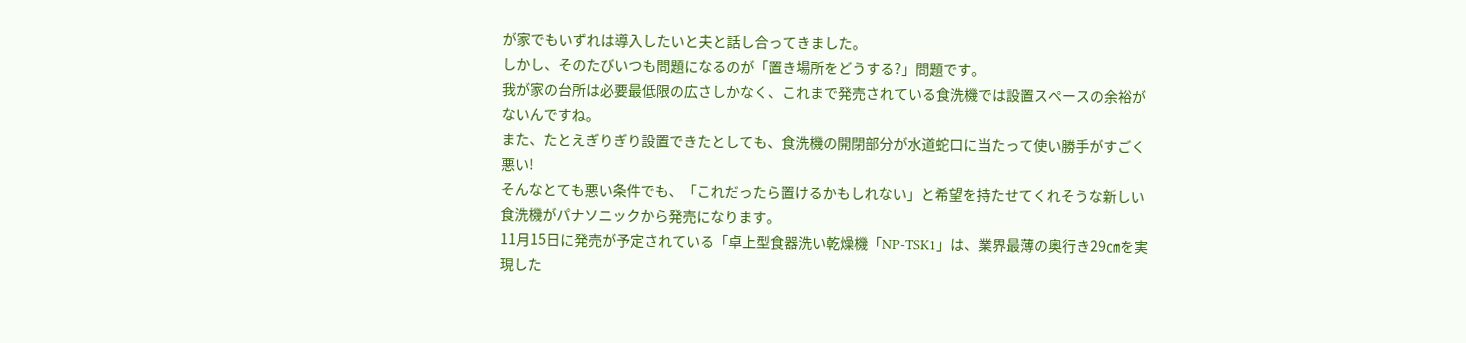が家でもいずれは導入したいと夫と話し合ってきました。
しかし、そのたびいつも問題になるのが「置き場所をどうする?」問題です。
我が家の台所は必要最低限の広さしかなく、これまで発売されている食洗機では設置スペースの余裕がないんですね。
また、たとえぎりぎり設置できたとしても、食洗機の開閉部分が水道蛇口に当たって使い勝手がすごく悪い!
そんなとても悪い条件でも、「これだったら置けるかもしれない」と希望を持たせてくれそうな新しい食洗機がパナソニックから発売になります。
11月15日に発売が予定されている「卓上型食器洗い乾燥機「NP-TSK1」は、業界最薄の奥行き29㎝を実現した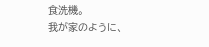食洗機。
我が家のように、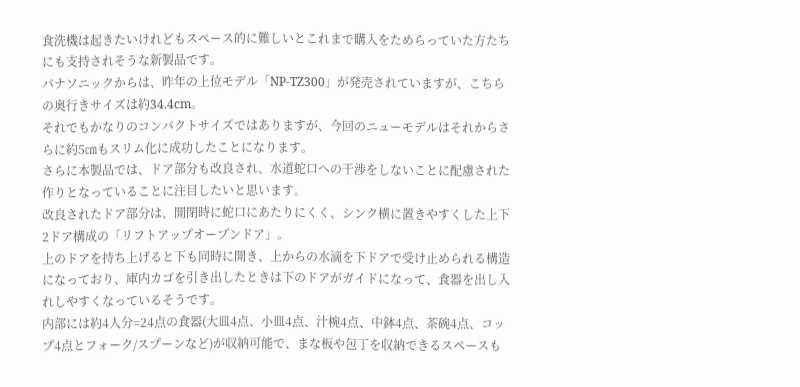食洗機は起きたいけれどもスペース的に難しいとこれまで購入をためらっていた方たちにも支持されそうな新製品です。
パナソニックからは、昨年の上位モデル「NP-TZ300」が発売されていますが、こちらの奥行きサイズは約34.4cm。
それでもかなりのコンパクトサイズではありますが、今回のニューモデルはそれからさらに約5㎝もスリム化に成功したことになります。
さらに本製品では、ドア部分も改良され、水道蛇口への干渉をしないことに配慮された作りとなっていることに注目したいと思います。
改良されたドア部分は、開閉時に蛇口にあたりにくく、シンク横に置きやすくした上下2ドア構成の「リフトアップオープンドア」。
上のドアを持ち上げると下も同時に開き、上からの水滴を下ドアで受け止められる構造になっており、庫内カゴを引き出したときは下のドアがガイドになって、食器を出し入れしやすくなっているそうです。
内部には約4人分=24点の食器(大皿4点、小皿4点、汁椀4点、中鉢4点、茶碗4点、コップ4点とフォーク/スプーンなど)が収納可能で、まな板や包丁を収納できるスペースも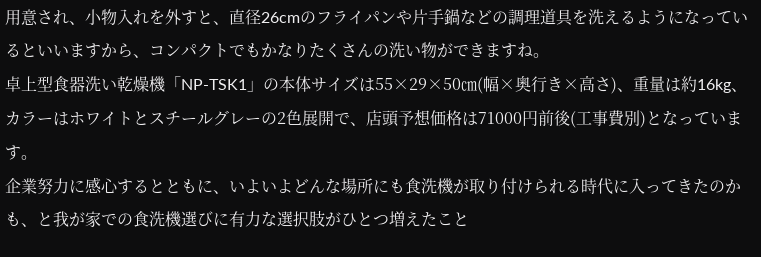用意され、小物入れを外すと、直径26cmのフライパンや片手鍋などの調理道具を洗えるようになっているといいますから、コンパクトでもかなりたくさんの洗い物ができますね。
卓上型食器洗い乾燥機「NP-TSK1」の本体サイズは55×29×50㎝(幅×奥行き×高さ)、重量は約16kg、カラーはホワイトとスチールグレーの2色展開で、店頭予想価格は71000円前後(工事費別)となっています。
企業努力に感心するとともに、いよいよどんな場所にも食洗機が取り付けられる時代に入ってきたのかも、と我が家での食洗機選びに有力な選択肢がひとつ増えたこと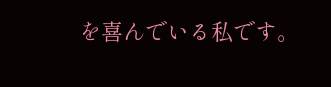を喜んでいる私です。